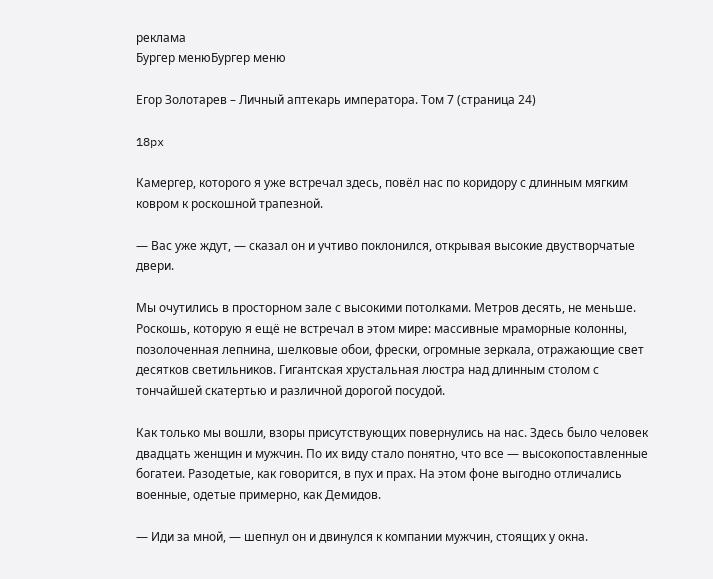реклама
Бургер менюБургер меню

Егор Золотарев – Личный аптекарь императора. Том 7 (страница 24)

18px

Камергер, которого я уже встречал здесь, повёл нас по коридору с длинным мягким ковром к роскошной трапезной.

— Вас уже ждут, — сказал он и учтиво поклонился, открывая высокие двустворчатые двери.

Мы очутились в просторном зале с высокими потолками. Метров десять, не меньше. Роскошь, которую я ещё не встречал в этом мире: массивные мраморные колонны, позолоченная лепнина, шелковые обои, фрески, огромные зеркала, отражающие свет десятков светильников. Гигантская хрустальная люстра над длинным столом с тончайшей скатертью и различной дорогой посудой.

Как только мы вошли, взоры присутствующих повернулись на нас. Здесь было человек двадцать женщин и мужчин. По их виду стало понятно, что все — высокопоставленные богатеи. Разодетые, как говорится, в пух и прах. На этом фоне выгодно отличались военные, одетые примерно, как Демидов.

— Иди за мной, — шепнул он и двинулся к компании мужчин, стоящих у окна.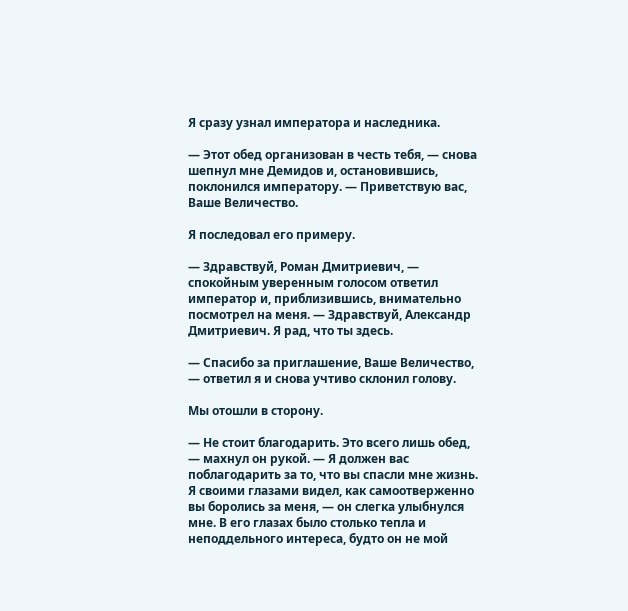Я сразу узнал императора и наследника.

— Этот обед организован в честь тебя, — снова шепнул мне Демидов и, остановившись, поклонился императору. — Приветствую вас, Ваше Величество.

Я последовал его примеру.

— Здравствуй, Роман Дмитриевич, — спокойным уверенным голосом ответил император и, приблизившись, внимательно посмотрел на меня. — Здравствуй, Александр Дмитриевич. Я рад, что ты здесь.

— Спасибо за приглашение, Ваше Величество, — ответил я и снова учтиво склонил голову.

Мы отошли в сторону.

— Не стоит благодарить. Это всего лишь обед, — махнул он рукой. — Я должен вас поблагодарить за то, что вы спасли мне жизнь. Я своими глазами видел, как самоотверженно вы боролись за меня, — он слегка улыбнулся мне. В его глазах было столько тепла и неподдельного интереса, будто он не мой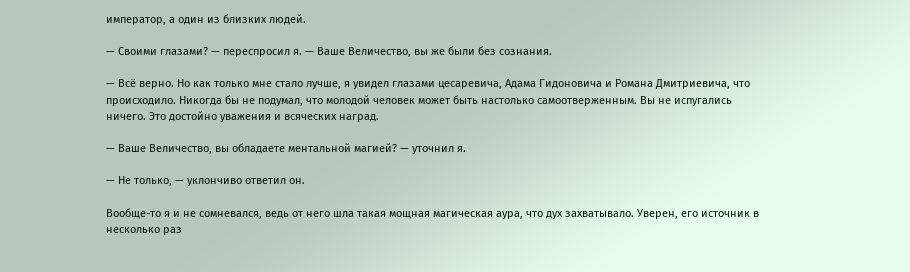император, а один из близких людей.

— Своими глазами? — переспросил я. — Ваше Величество, вы же были без сознания.

— Всё верно. Но как только мне стало лучше, я увидел глазами цесаревича, Адама Гидоновича и Романа Дмитриевича, что происходило. Никогда бы не подумал, что молодой человек может быть настолько самоотверженным. Вы не испугались ничего. Это достойно уважения и всяческих наград.

— Ваше Величество, вы обладаете ментальной магией? — уточнил я.

— Не только, — уклончиво ответил он.

Вообще-то я и не сомневался, ведь от него шла такая мощная магическая аура, что дух захватывало. Уверен, его источник в несколько раз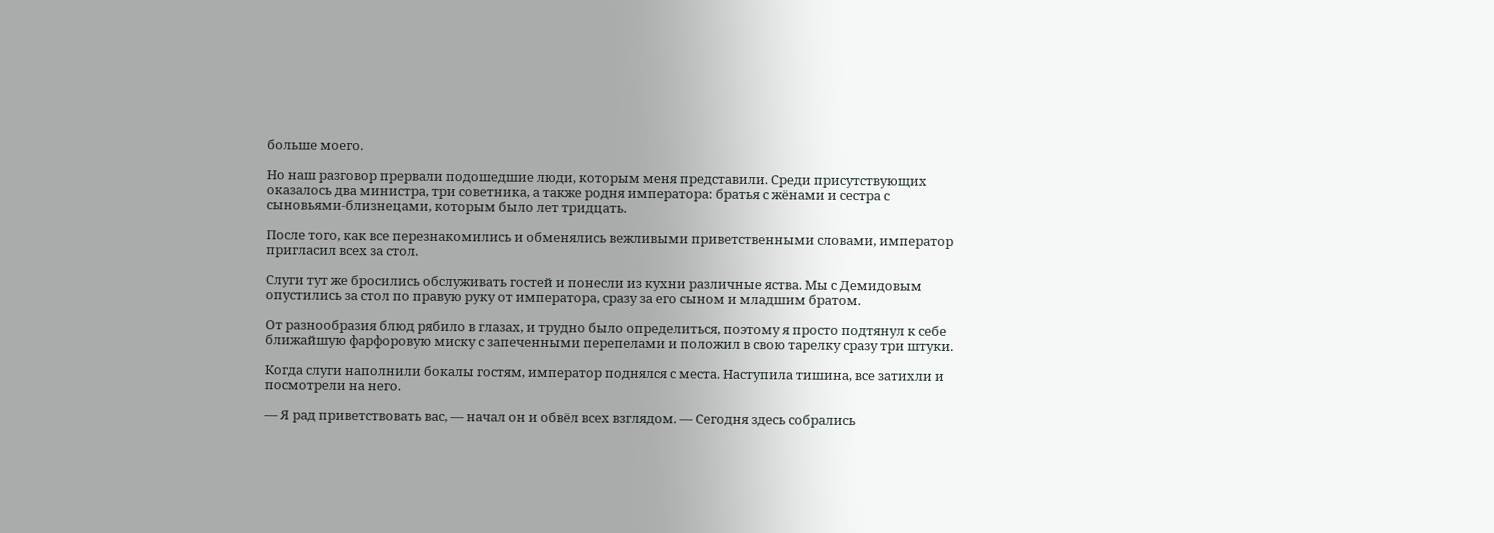больше моего.

Но наш разговор прервали подошедшие люди, которым меня представили. Среди присутствующих оказалось два министра, три советника, а также родня императора: братья с жёнами и сестра с сыновьями-близнецами, которым было лет тридцать.

После того, как все перезнакомились и обменялись вежливыми приветственными словами, император пригласил всех за стол.

Слуги тут же бросились обслуживать гостей и понесли из кухни различные яства. Мы с Демидовым опустились за стол по правую руку от императора, сразу за его сыном и младшим братом.

От разнообразия блюд рябило в глазах, и трудно было определиться, поэтому я просто подтянул к себе ближайшую фарфоровую миску с запеченными перепелами и положил в свою тарелку сразу три штуки.

Когда слуги наполнили бокалы гостям, император поднялся с места. Наступила тишина, все затихли и посмотрели на него.

— Я рад приветствовать вас, — начал он и обвёл всех взглядом. — Сегодня здесь собрались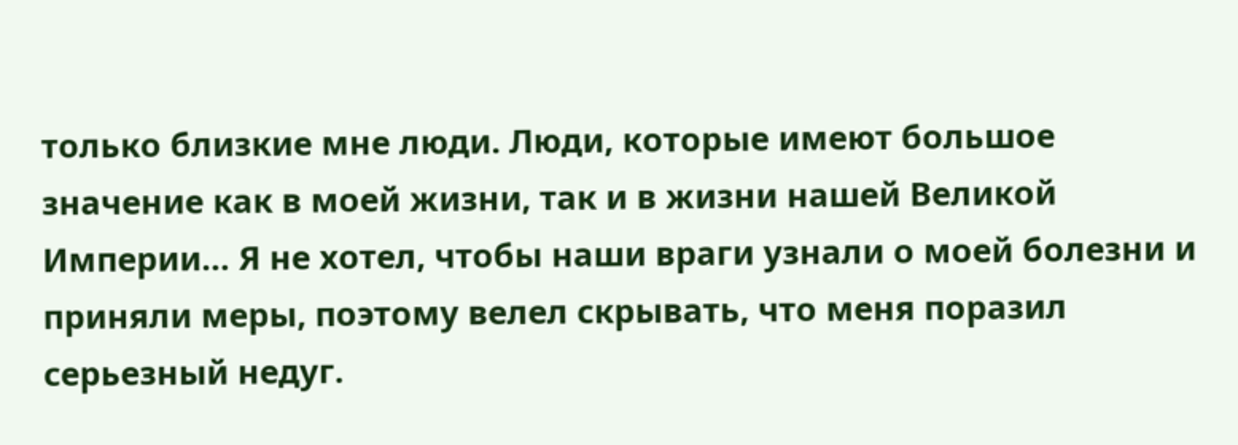только близкие мне люди. Люди, которые имеют большое значение как в моей жизни, так и в жизни нашей Великой Империи… Я не хотел, чтобы наши враги узнали о моей болезни и приняли меры, поэтому велел скрывать, что меня поразил серьезный недуг.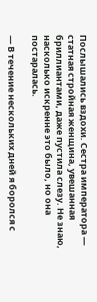Послышались вздохи. Сестра императора — статная стройная женщина, увешанная бриллиантами, даже пустила слезу. Не знаю, насколько искренне это было, но она постаралась.

— В течение нескольких дней я боролся с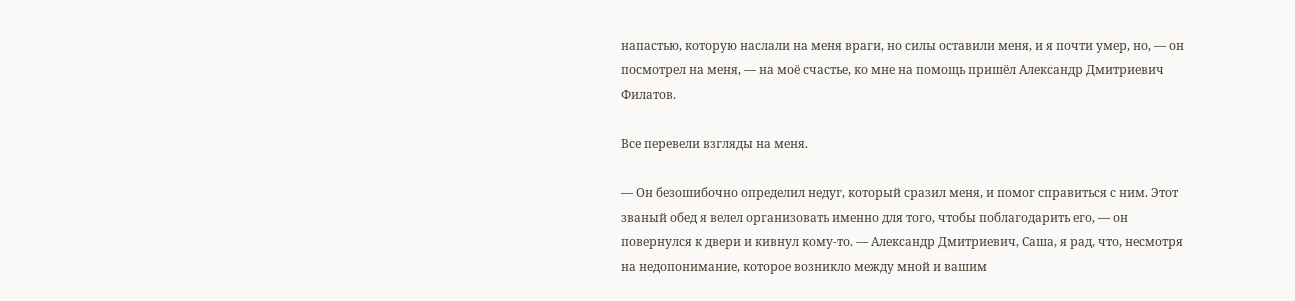напастью, которую наслали на меня враги, но силы оставили меня, и я почти умер, но, — он посмотрел на меня, — на моё счастье, ко мне на помощь пришёл Александр Дмитриевич Филатов.

Все перевели взгляды на меня.

— Он безошибочно определил недуг, который сразил меня, и помог справиться с ним. Этот званый обед я велел организовать именно для того, чтобы поблагодарить его, — он повернулся к двери и кивнул кому-то. — Александр Дмитриевич, Саша, я рад, что, несмотря на недопонимание, которое возникло между мной и вашим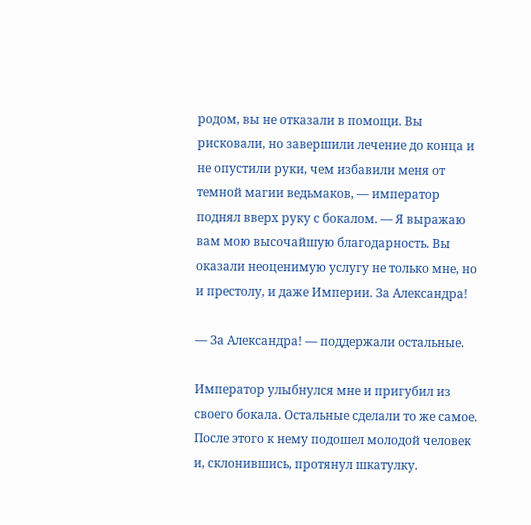родом, вы не отказали в помощи. Вы рисковали, но завершили лечение до конца и не опустили руки, чем избавили меня от темной магии ведьмаков, — император поднял вверх руку с бокалом. — Я выражаю вам мою высочайшую благодарность. Вы оказали неоценимую услугу не только мне, но и престолу, и даже Империи. За Александра!

— За Александра! — поддержали остальные.

Император улыбнулся мне и пригубил из своего бокала. Остальные сделали то же самое. После этого к нему подошел молодой человек и, склонившись, протянул шкатулку.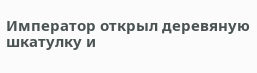Император открыл деревяную шкатулку и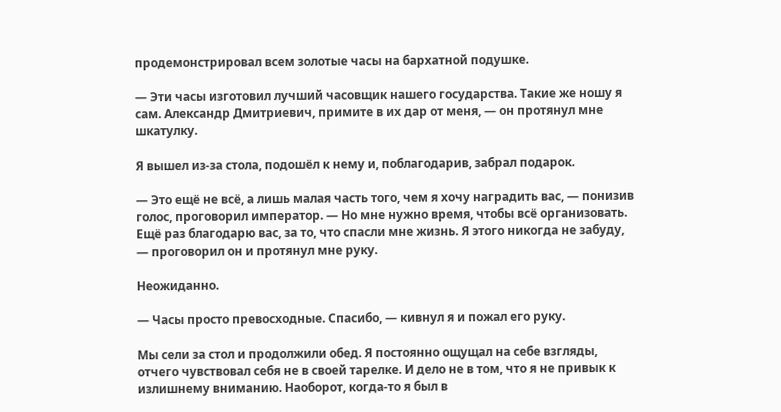продемонстрировал всем золотые часы на бархатной подушке.

— Эти часы изготовил лучший часовщик нашего государства. Такие же ношу я сам. Александр Дмитриевич, примите в их дар от меня, — он протянул мне шкатулку.

Я вышел из-за стола, подошёл к нему и, поблагодарив, забрал подарок.

— Это ещё не всё, а лишь малая часть того, чем я хочу наградить вас, — понизив голос, проговорил император. — Но мне нужно время, чтобы всё организовать. Ещё раз благодарю вас, за то, что спасли мне жизнь. Я этого никогда не забуду, — проговорил он и протянул мне руку.

Неожиданно.

— Часы просто превосходные. Спасибо, — кивнул я и пожал его руку.

Мы сели за стол и продолжили обед. Я постоянно ощущал на себе взгляды, отчего чувствовал себя не в своей тарелке. И дело не в том, что я не привык к излишнему вниманию. Наоборот, когда-то я был в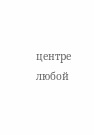центре любой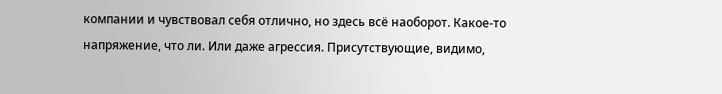компании и чувствовал себя отлично, но здесь всё наоборот. Какое-то напряжение, что ли. Или даже агрессия. Присутствующие, видимо,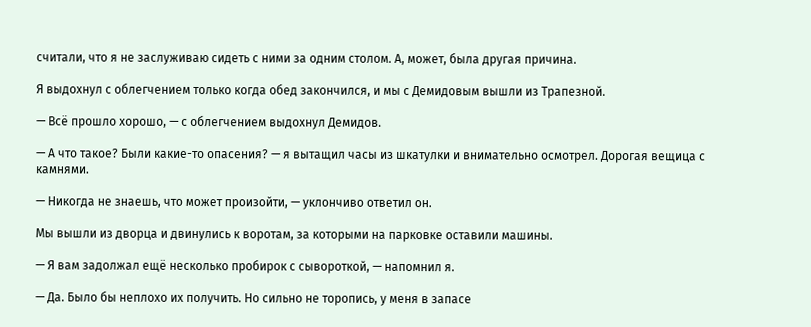считали, что я не заслуживаю сидеть с ними за одним столом. А, может, была другая причина.

Я выдохнул с облегчением только когда обед закончился, и мы с Демидовым вышли из Трапезной.

— Всё прошло хорошо, — с облегчением выдохнул Демидов.

— А что такое? Были какие-то опасения? — я вытащил часы из шкатулки и внимательно осмотрел. Дорогая вещица с камнями.

— Никогда не знаешь, что может произойти, — уклончиво ответил он.

Мы вышли из дворца и двинулись к воротам, за которыми на парковке оставили машины.

— Я вам задолжал ещё несколько пробирок с сывороткой, — напомнил я.

— Да. Было бы неплохо их получить. Но сильно не торопись, у меня в запасе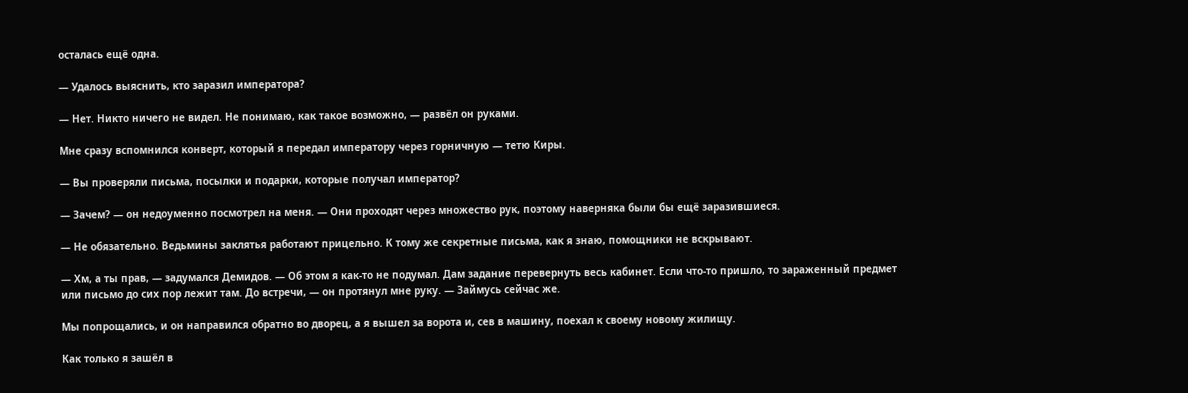осталась ещё одна.

— Удалось выяснить, кто заразил императора?

— Нет. Никто ничего не видел. Не понимаю, как такое возможно, — развёл он руками.

Мне сразу вспомнился конверт, который я передал императору через горничную — тетю Киры.

— Вы проверяли письма, посылки и подарки, которые получал император?

— Зачем? — он недоуменно посмотрел на меня. — Они проходят через множество рук, поэтому наверняка были бы ещё заразившиеся.

— Не обязательно. Ведьмины заклятья работают прицельно. К тому же секретные письма, как я знаю, помощники не вскрывают.

— Хм, а ты прав, — задумался Демидов. — Об этом я как-то не подумал. Дам задание перевернуть весь кабинет. Если что-то пришло, то зараженный предмет или письмо до сих пор лежит там. До встречи, — он протянул мне руку. — Займусь сейчас же.

Мы попрощались, и он направился обратно во дворец, а я вышел за ворота и, сев в машину, поехал к своему новому жилищу.

Как только я зашёл в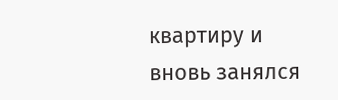квартиру и вновь занялся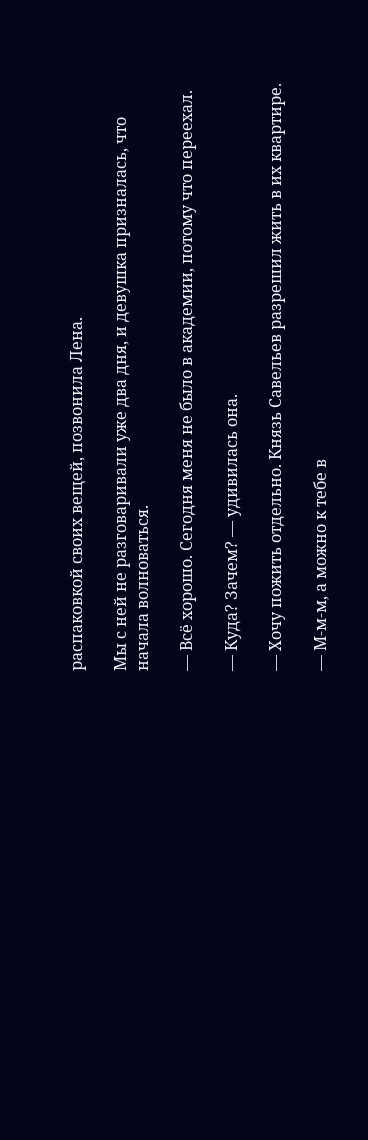распаковкой своих вещей, позвонила Лена.

Мы с ней не разговаривали уже два дня, и девушка призналась, что начала волноваться.

— Всё хорошо. Сегодня меня не было в академии, потому что переехал.

— Куда? Зачем? — удивилась она.

— Хочу пожить отдельно. Князь Савельев разрешил жить в их квартире.

— М-м-м, а можно к тебе в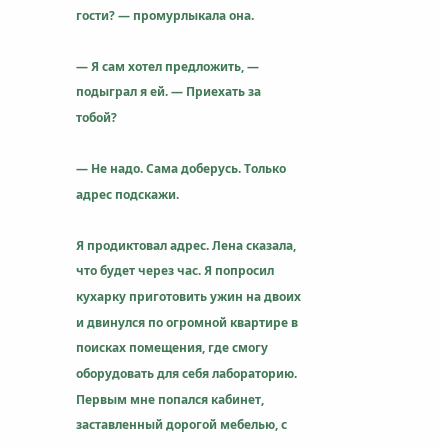гости? — промурлыкала она.

— Я сам хотел предложить, — подыграл я ей. — Приехать за тобой?

— Не надо. Сама доберусь. Только адрес подскажи.

Я продиктовал адрес. Лена сказала, что будет через час. Я попросил кухарку приготовить ужин на двоих и двинулся по огромной квартире в поисках помещения, где смогу оборудовать для себя лабораторию. Первым мне попался кабинет, заставленный дорогой мебелью, с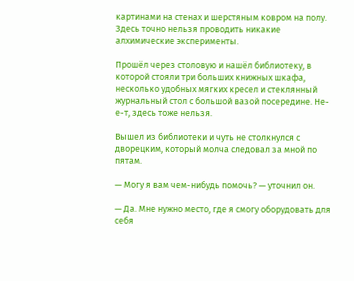картинами на стенах и шерстяным ковром на полу. Здесь точно нельзя проводить никакие алхимические эксперименты.

Прошёл через столовую и нашёл библиотеку, в которой стояли три больших книжных шкафа, несколько удобных мягких кресел и стеклянный журнальный стол с большой вазой посередине. Не-е-т, здесь тоже нельзя.

Вышел из библиотеки и чуть не столкнулся с дворецким, который молча следовал за мной по пятам.

— Могу я вам чем-нибудь помочь? — уточнил он.

— Да. Мне нужно место, где я смогу оборудовать для себя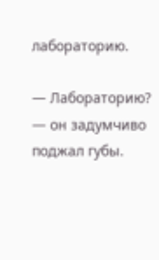лабораторию.

— Лабораторию? — он задумчиво поджал губы.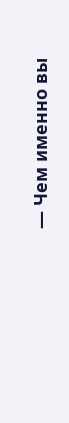— Чем именно вы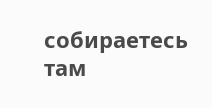собираетесь там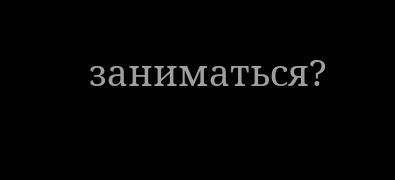заниматься?